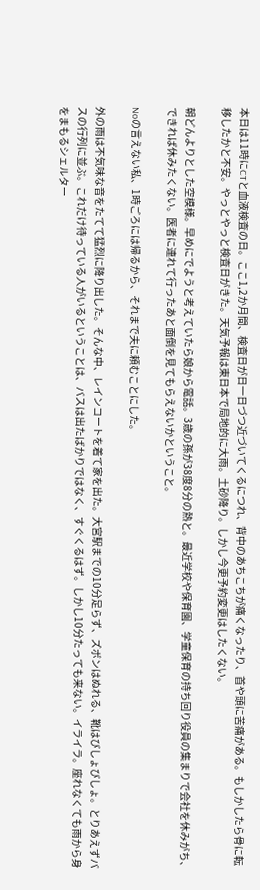本日は11時にCTと血液検査の日。ここ1,2か月間、検査日が日一日づつ近づいてくるにつれ、背中のあちこちが痛くなったり、首や頭に苦痛がある。もしかしたら骨に転移したかと不安。やっとやっと検査日がきた。天気予報は東日本で局地的に大雨。土砂降り。しかし今更予約変更はしたくない。

朝どんよりとした空模様。早めにでようと考えていたら娘から電話。3歳の孫が38度8分の熱と。最近学校や保育園、学童保育の持ち回り役員の集まりで会社を休みがち、できれば休みたくない。医者に連れて行ったあと面倒を見てもらえないかということ。

Noの言えない私、1時ごろには帰るから、それまで夫に頼むことにした。

外の雨は不気味な音をたてて猛烈に降り出した。そんな中、レインコートを着て家を出た。大宮駅までの10分足らず、ズボンはぬれる、靴はびしょびしょ。とりあえずバスの行列に並ぶ。これだけ待っている人がいるということは、バスは出たばかりではなく、すぐくるはず。しかし10分たっても来ない。イライラ。座れなくても雨から身をまもるシェルター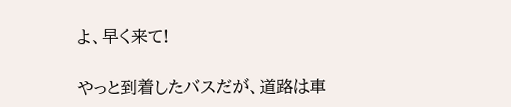よ、早く来て!

やっと到着したバスだが、道路は車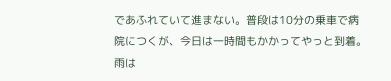であふれていて進まない。普段は10分の乗車で病院につくが、今日は一時間もかかってやっと到着。雨は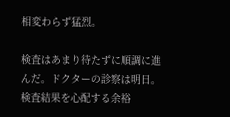相変わらず猛烈。

検査はあまり待たずに順調に進んだ。ドクターの診察は明日。検査結果を心配する余裕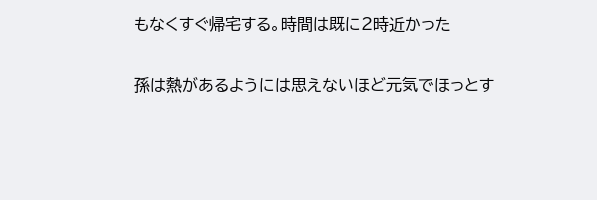もなくすぐ帰宅する。時間は既に2時近かった

孫は熱があるようには思えないほど元気でほっとす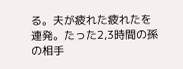る。夫が疲れた疲れたを連発。たった2,3時間の孫の相手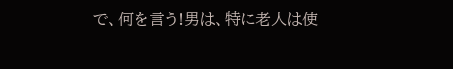で、何を言う!男は、特に老人は使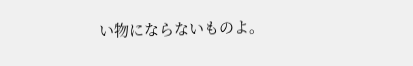い物にならないものよ。